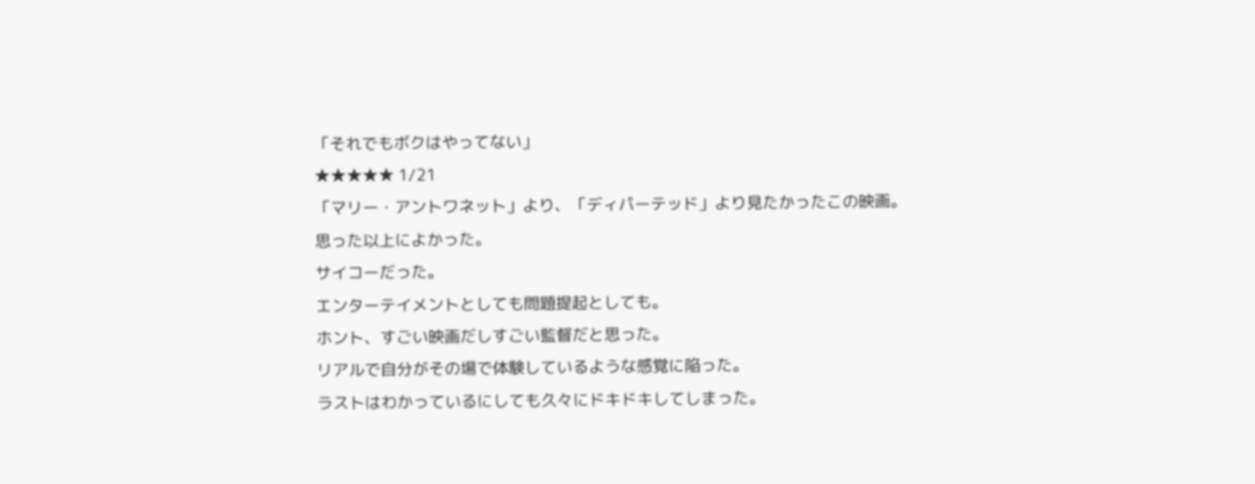「それでもボクはやってない」
★★★★★ 1/21
「マリー・アントワネット」より、「ディパーテッド」より見たかったこの映画。
思った以上によかった。
サイコーだった。
エンターテイメントとしても問題提起としても。
ホント、すごい映画だしすごい監督だと思った。
リアルで自分がその場で体験しているような感覚に陥った。
ラストはわかっているにしても久々にドキドキしてしまった。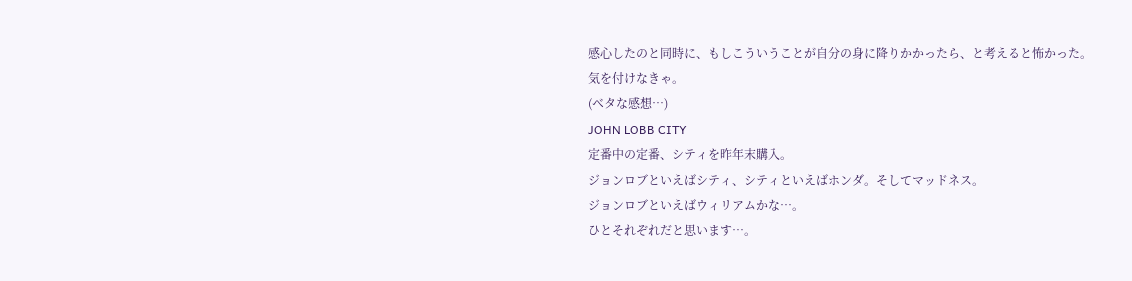感心したのと同時に、もしこういうことが自分の身に降りかかったら、と考えると怖かった。
気を付けなきゃ。
(ベタな感想…)
JOHN LOBB CITY
定番中の定番、シティを昨年末購入。
ジョンロブといえばシティ、シティといえばホンダ。そしてマッドネス。
ジョンロブといえばウィリアムかな…。
ひとそれぞれだと思います…。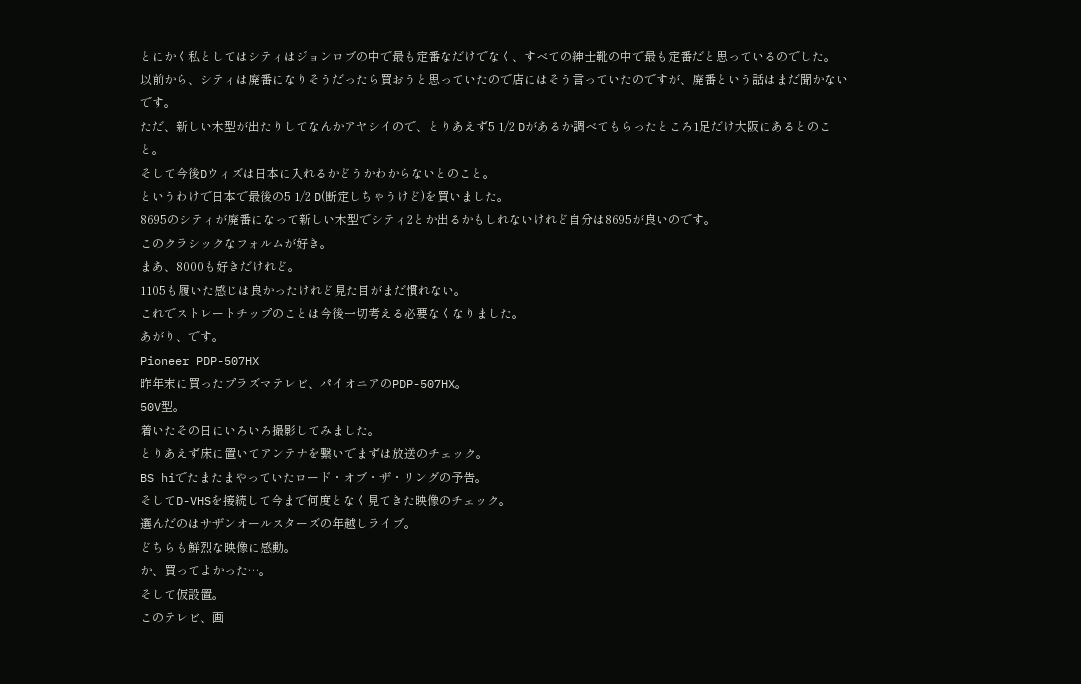とにかく私としてはシティはジョンロブの中で最も定番なだけでなく、すべての紳士靴の中で最も定番だと思っているのでした。
以前から、シティは廃番になりそうだったら買おうと思っていたので店にはそう言っていたのですが、廃番という話はまだ聞かないです。
ただ、新しい木型が出たりしてなんかアヤシイので、とりあえず5 1/2 Dがあるか調べてもらったところ1足だけ大阪にあるとのこと。
そして今後Dウィズは日本に入れるかどうかわからないとのこと。
というわけで日本で最後の5 1/2 D(断定しちゃうけど)を買いました。
8695のシティが廃番になって新しい木型でシティ2とか出るかもしれないけれど自分は8695が良いのです。
このクラシックなフォルムが好き。
まあ、8000も好きだけれど。
1105も履いた感じは良かったけれど見た目がまだ慣れない。
これでストレートチップのことは今後一切考える必要なくなりました。
あがり、です。
Pioneer PDP-507HX
昨年末に買ったプラズマテレビ、パイオニアのPDP-507HX。
50V型。
着いたその日にいろいろ撮影してみました。
とりあえず床に置いてアンテナを繋いでまずは放送のチェック。
BS hiでたまたまやっていたロード・オブ・ザ・リングの予告。
そしてD-VHSを接続して今まで何度となく見てきた映像のチェック。
選んだのはサザンオールスターズの年越しライブ。
どちらも鮮烈な映像に感動。
か、買ってよかった…。
そして仮設置。
このテレビ、画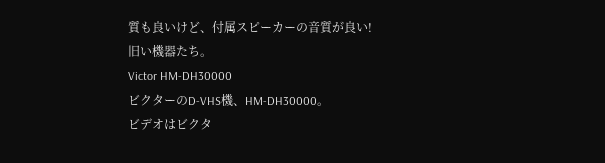質も良いけど、付属スピーカーの音質が良い!
旧い機器たち。
Victor HM-DH30000
ビクターのD-VHS機、HM-DH30000。
ビデオはビクタ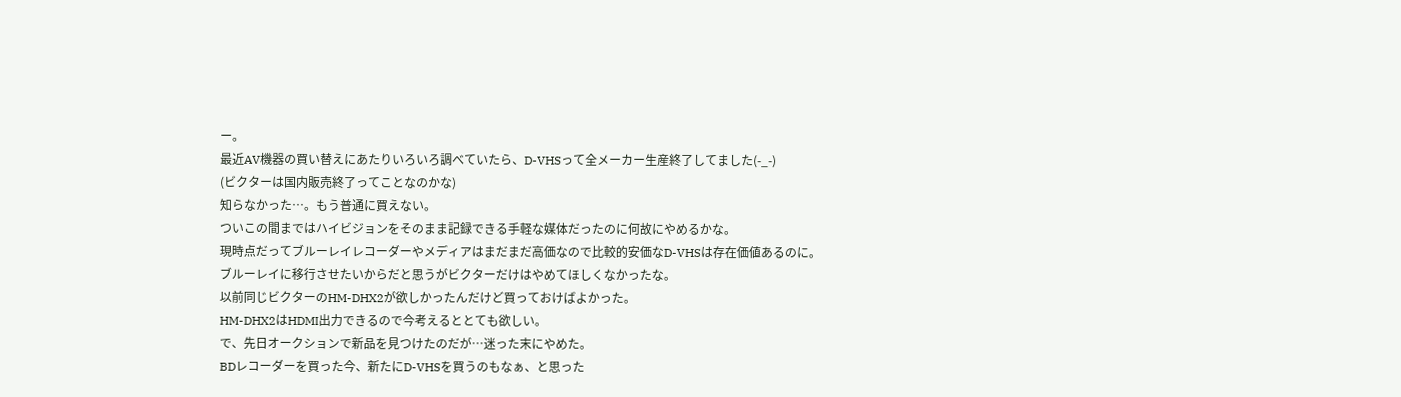ー。
最近AV機器の買い替えにあたりいろいろ調べていたら、D-VHSって全メーカー生産終了してました(-_-)
(ビクターは国内販売終了ってことなのかな)
知らなかった…。もう普通に買えない。
ついこの間まではハイビジョンをそのまま記録できる手軽な媒体だったのに何故にやめるかな。
現時点だってブルーレイレコーダーやメディアはまだまだ高価なので比較的安価なD-VHSは存在価値あるのに。
ブルーレイに移行させたいからだと思うがビクターだけはやめてほしくなかったな。
以前同じビクターのHM-DHX2が欲しかったんだけど買っておけばよかった。
HM-DHX2はHDMI出力できるので今考えるととても欲しい。
で、先日オークションで新品を見つけたのだが…迷った末にやめた。
BDレコーダーを買った今、新たにD-VHSを買うのもなぁ、と思った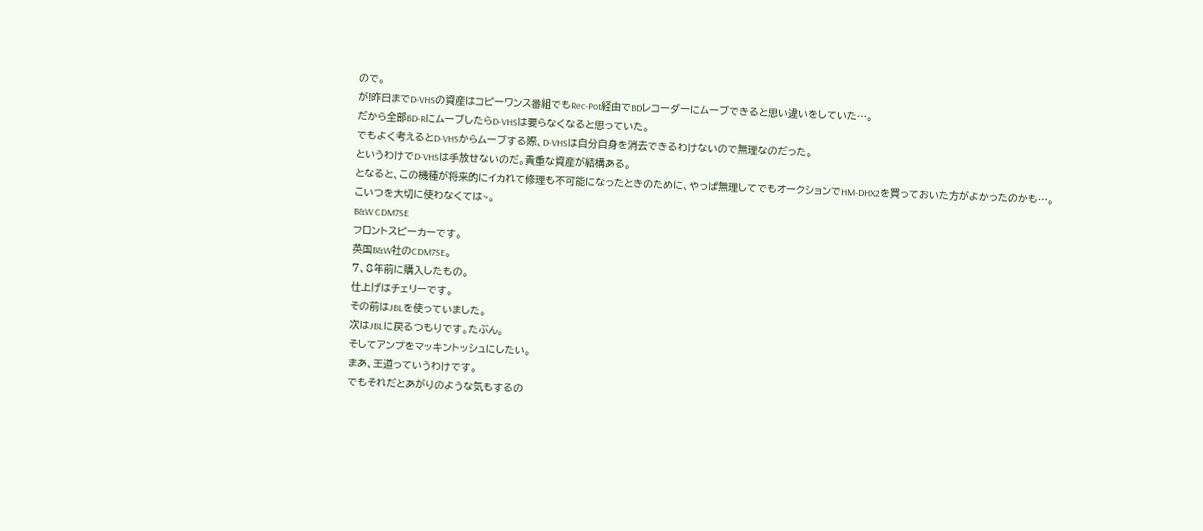ので。
が!昨日までD-VHSの資産はコピーワンス番組でもRec-Pot経由でBDレコーダーにムーブできると思い違いをしていた…。
だから全部BD-RにムーブしたらD-VHSは要らなくなると思っていた。
でもよく考えるとD-VHSからムーブする際、D-VHSは自分自身を消去できるわけないので無理なのだった。
というわけでD-VHSは手放せないのだ。貴重な資産が結構ある。
となると、この機種が将来的にイカれて修理も不可能になったときのために、やっぱ無理してでもオークションでHM-DHX2を買っておいた方がよかったのかも…。
こいつを大切に使わなくては~。
B&W CDM7SE
フロントスピーカーです。
英国B&W社のCDM7SE。
7、8年前に購入したもの。
仕上げはチェリーです。
その前はJBLを使っていました。
次はJBLに戻るつもりです。たぶん。
そしてアンプをマッキントッシュにしたい。
まあ、王道っていうわけです。
でもそれだとあがりのような気もするの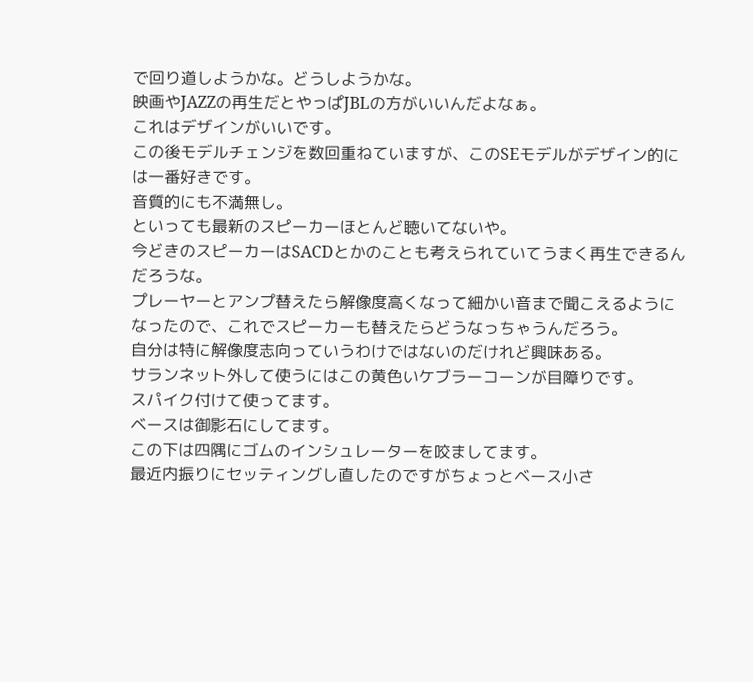で回り道しようかな。どうしようかな。
映画やJAZZの再生だとやっぱJBLの方がいいんだよなぁ。
これはデザインがいいです。
この後モデルチェンジを数回重ねていますが、このSEモデルがデザイン的には一番好きです。
音質的にも不満無し。
といっても最新のスピーカーほとんど聴いてないや。
今どきのスピーカーはSACDとかのことも考えられていてうまく再生できるんだろうな。
プレーヤーとアンプ替えたら解像度高くなって細かい音まで聞こえるようになったので、これでスピーカーも替えたらどうなっちゃうんだろう。
自分は特に解像度志向っていうわけではないのだけれど興味ある。
サランネット外して使うにはこの黄色いケブラーコーンが目障りです。
スパイク付けて使ってます。
ベースは御影石にしてます。
この下は四隅にゴムのインシュレーターを咬ましてます。
最近内振りにセッティングし直したのですがちょっとベース小さ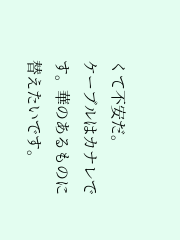くて不安だ。
ケーブルはカナレです。華のあるものに替えたいです。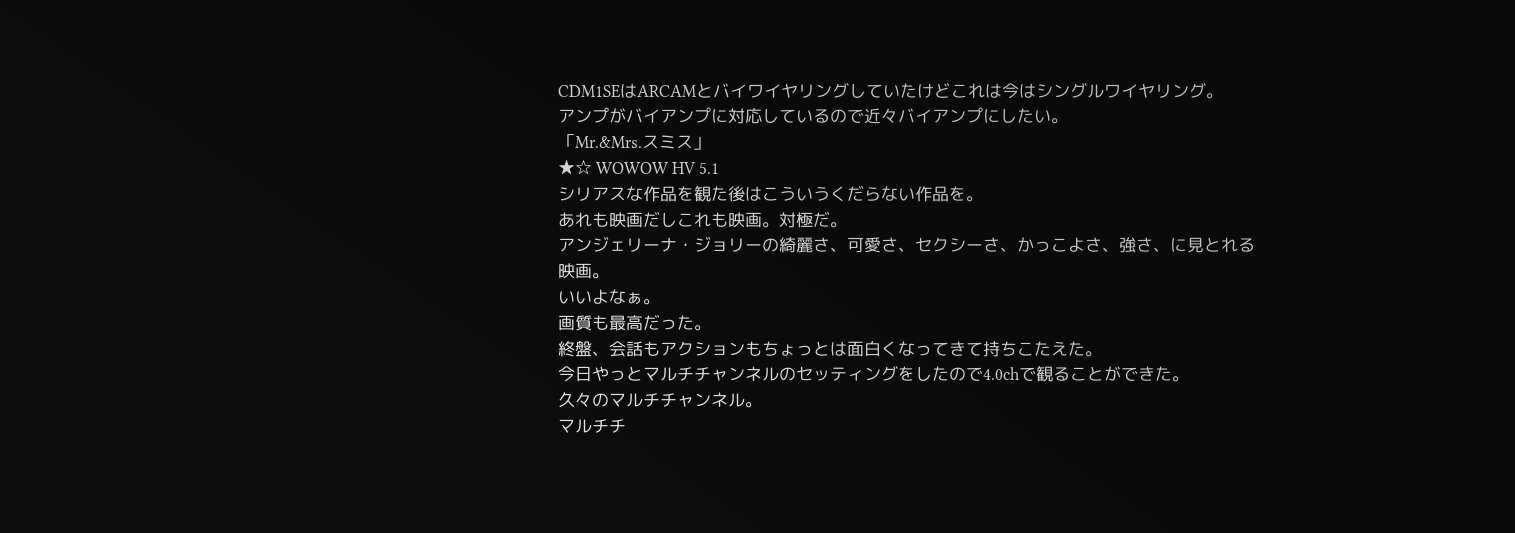CDM1SEはARCAMとバイワイヤリングしていたけどこれは今はシングルワイヤリング。
アンプがバイアンプに対応しているので近々バイアンプにしたい。
「Mr.&Mrs.スミス」
★☆ WOWOW HV 5.1
シリアスな作品を観た後はこういうくだらない作品を。
あれも映画だしこれも映画。対極だ。
アンジェリーナ・ジョリーの綺麗さ、可愛さ、セクシーさ、かっこよさ、強さ、に見とれる映画。
いいよなぁ。
画質も最高だった。
終盤、会話もアクションもちょっとは面白くなってきて持ちこたえた。
今日やっとマルチチャンネルのセッティングをしたので4.0chで観ることができた。
久々のマルチチャンネル。
マルチチ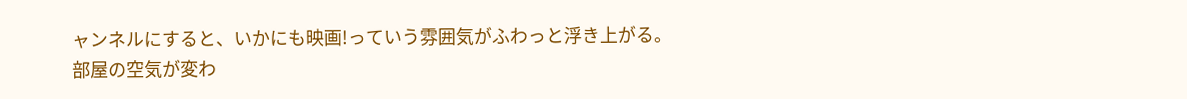ャンネルにすると、いかにも映画!っていう雰囲気がふわっと浮き上がる。
部屋の空気が変わ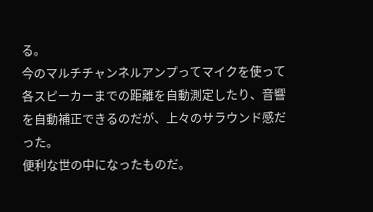る。
今のマルチチャンネルアンプってマイクを使って各スピーカーまでの距離を自動測定したり、音響を自動補正できるのだが、上々のサラウンド感だった。
便利な世の中になったものだ。